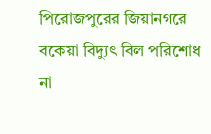পিরোজপুরের জিয়ানগরে বকেয়া বিদ্যুৎ বিল পরিশোধ না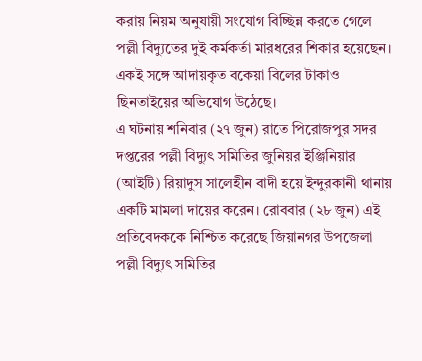করায় নিয়ম অনুযায়ী সংযোগ বিচ্ছিন্ন করতে গেলে পল্লী বিদ্যুতের দুই কর্মকর্তা মারধরের শিকার হয়েছেন। একই সঙ্গে আদায়কৃত বকেয়া বিলের টাকাও ছিনতাইয়ের অভিযোগ উঠেছে।
এ ঘটনায় শনিবার (২৭ জুন) রাতে পিরোজপুর সদর দপ্তরের পল্লী বিদ্যুৎ সমিতির জুনিয়র ইঞ্জিনিয়ার (আইটি) রিয়াদুস সালেহীন বাদী হয়ে ইন্দুরকানী থানায় একটি মামলা দায়ের করেন। রোববার (২৮ জুন) এই প্রতিবেদককে নিশ্চিত করেছে জিয়ানগর উপজেলা পল্লী বিদ্যুৎ সমিতির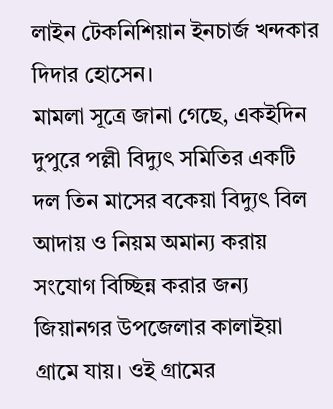লাইন টেকনিশিয়ান ইনচার্জ খন্দকার দিদার হোসেন।
মামলা সূত্রে জানা গেছে, একইদিন দুপুরে পল্লী বিদ্যুৎ সমিতির একটি দল তিন মাসের বকেয়া বিদ্যুৎ বিল আদায় ও নিয়ম অমান্য করায় সংযোগ বিচ্ছিন্ন করার জন্য জিয়ানগর উপজেলার কালাইয়া গ্রামে যায়। ওই গ্রামের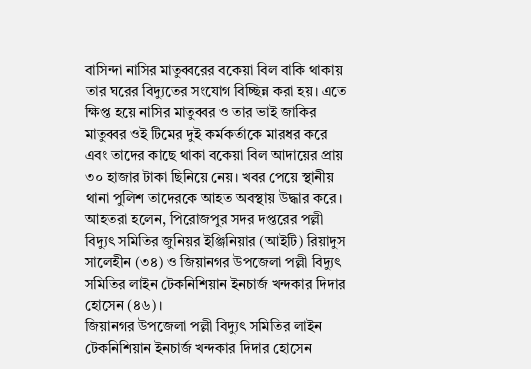বাসিন্দা নাসির মাতুব্বরের বকেয়া বিল বাকি থাকায় তার ঘরের বিদ্যুতের সংযোগ বিচ্ছিন্ন করা হয়। এতে ক্ষিপ্ত হয়ে নাসির মাতুব্বর ও তার ভাই জাকির মাতুব্বর ওই টিমের দুই কর্মকর্তাকে মারধর করে এবং তাদের কাছে থাকা বকেয়া বিল আদায়ের প্রায় ৩০ হাজার টাকা ছিনিয়ে নেয়। খবর পেয়ে স্থানীয় থানা পুলিশ তাদেরকে আহত অবস্থায় উদ্ধার করে।
আহতরা হলেন, পিরোজপুর সদর দপ্তরের পল্লী বিদ্যুৎ সমিতির জুনিয়র ইঞ্জিনিয়ার (আইটি) রিয়াদুস সালেহীন (৩৪) ও জিয়ানগর উপজেলা পল্লী বিদ্যুৎ সমিতির লাইন টেকনিশিয়ান ইনচার্জ খন্দকার দিদার হোসেন (৪৬)।
জিয়ানগর উপজেলা পল্লী বিদ্যুৎ সমিতির লাইন টেকনিশিয়ান ইনচার্জ খন্দকার দিদার হোসেন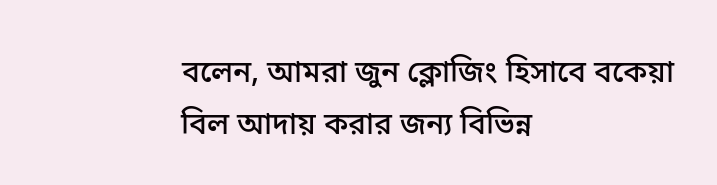বলেন, আমরা জুন ক্লোজিং হিসাবে বকেয়া বিল আদায় করার জন্য বিভিন্ন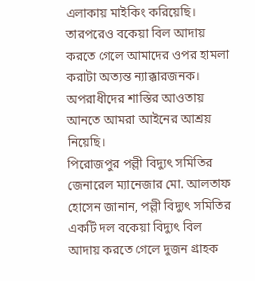এলাকায় মাইকিং করিয়েছি। তারপরেও বকেয়া বিল আদায় করতে গেলে আমাদের ওপর হামলা করাটা অত্যন্ত ন্যাক্কারজনক। অপরাধীদের শাস্তির আওতায় আনতে আমরা আইনের আশ্রয় নিয়েছি।
পিরোজপুর পল্লী বিদ্যুৎ সমিতির জেনারেল ম্যানেজার মো. আলতাফ হোসেন জানান, পল্লী বিদ্যুৎ সমিতির একটি দল বকেয়া বিদ্যুৎ বিল আদায় করতে গেলে দুজন গ্রাহক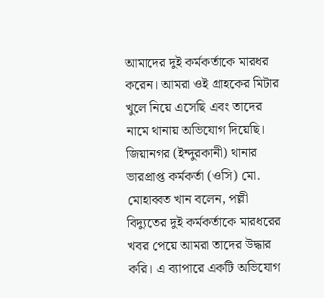আমাদের দুই কর্মকর্তাকে মারধর করেন। আমরা ওই গ্রাহকের মিটার খুলে নিয়ে এসেছি এবং তাদের নামে থানায় অভিযোগ দিয়েছি।
জিয়ানগর (ইন্দুরকানী) থানার ভারপ্রাপ্ত কর্মকর্তা (ওসি) মো. মোহাব্বত খান বলেন, পল্লী বিদ্যুতের দুই কর্মকর্তাকে মারধরের খবর পেয়ে আমরা তাদের উদ্ধার করি। এ ব্যাপারে একটি অভিযোগ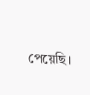পেয়েছি।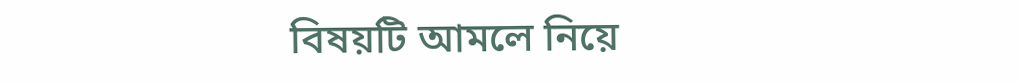বিষয়টি আমলে নিয়ে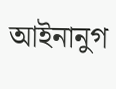আইনানুগ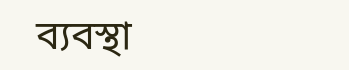ব্যবস্থা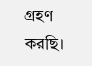গ্রহণ করছি।